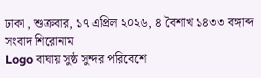ঢাকা , শুক্রবার, ১৭ এপ্রিল ২০২৬, ৪ বৈশাখ ১৪৩৩ বঙ্গাব্দ
সংবাদ শিরোনাম
Logo বাঘায় সুষ্ঠ সুন্দর পরিবেশে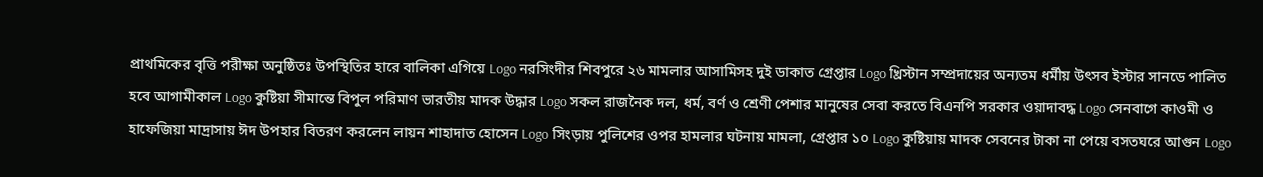প্রাথমিকের বৃত্তি পরীক্ষা অনুষ্ঠিতঃ উপস্থিতির হারে বালিকা এগিয়ে Logo নরসিংদীর শিবপুরে ২৬ মামলার আসামিসহ দুই ডাকাত গ্রেপ্তার Logo খ্রিস্টান সম্প্রদায়ের অন্যতম ধর্মীয় উৎসব ইস্টার সানডে পালিত হবে আগামীকাল Logo কুষ্টিয়া সীমান্তে বিপুল পরিমাণ ভারতীয় মাদক উদ্ধার Logo সকল রাজনৈক দল, ধর্ম, বর্ণ ও শ্রেণী পেশার মানুষের সেবা করতে বিএনপি সরকার ওয়াদাবদ্ধ Logo সেনবাগে কাওমী ও হাফেজিয়া মাদ্রাসায় ঈদ উপহার বিতরণ করলেন লায়ন শাহাদাত হোসেন Logo সিংড়ায় পুলিশের ওপর হামলার ঘটনায় মামলা, গ্রেপ্তার ১০ Logo কুষ্টিয়ায় মাদক সেবনের টাকা না পেয়ে বসতঘরে আগুন Logo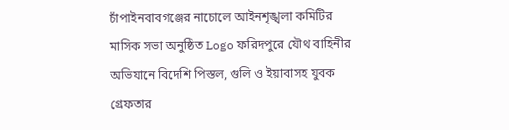চাঁপাইনবাবগঞ্জের নাচোলে আইনশৃঙ্খলা কমিটির মাসিক সভা অনুষ্ঠিত Logo ফরিদপুরে যৌথ বাহিনীর অভিযানে বিদেশি পিস্তল, গুলি ও ইয়াবাসহ যুবক গ্রেফতার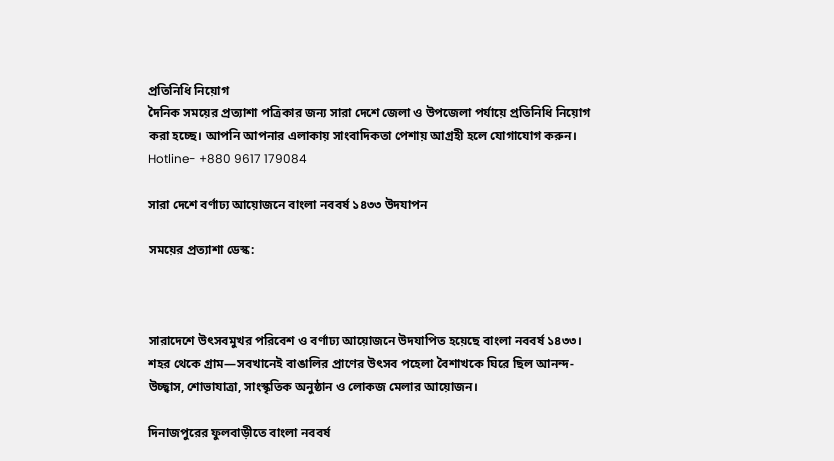প্রতিনিধি নিয়োগ
দৈনিক সময়ের প্রত্যাশা পত্রিকার জন্য সারা দেশে জেলা ও উপজেলা পর্যায়ে প্রতিনিধি নিয়োগ করা হচ্ছে। আপনি আপনার এলাকায় সাংবাদিকতা পেশায় আগ্রহী হলে যোগাযোগ করুন। Hotline- +880 9617 179084

সারা দেশে বর্ণাঢ্য আয়োজনে বাংলা নববর্ষ ১৪৩৩ উদযাপন

সময়ের প্রত্যাশা ডেস্ক:



সারাদেশে উৎসবমুখর পরিবেশ ও বর্ণাঢ্য আয়োজনে উদযাপিত হয়েছে বাংলা নববর্ষ ১৪৩৩। শহর থেকে গ্রাম—সবখানেই বাঙালির প্রাণের উৎসব পহেলা বৈশাখকে ঘিরে ছিল আনন্দ-উচ্ছ্বাস, শোভাযাত্রা, সাংস্কৃতিক অনুষ্ঠান ও লোকজ মেলার আয়োজন।

দিনাজপুরের ফুলবাড়ীতে বাংলা নববর্ষ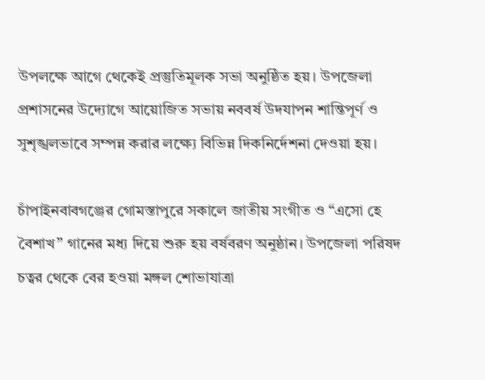উপলক্ষে আগে থেকেই প্রস্তুতিমূলক সভা অনুষ্ঠিত হয়। উপজেলা প্রশাসনের উদ্যোগে আয়োজিত সভায় নববর্ষ উদযাপন শান্তিপূর্ণ ও সুশৃঙ্খলভাবে সম্পন্ন করার লক্ষ্যে বিভিন্ন দিকনির্দেশনা দেওয়া হয়।

চাঁপাইনবাবগঞ্জের গোমস্তাপুরে সকালে জাতীয় সংগীত ও “এসো হে বৈশাখ” গানের মধ্য দিয়ে শুরু হয় বর্ষবরণ অনুষ্ঠান। উপজেলা পরিষদ চত্বর থেকে বের হওয়া মঙ্গল শোভাযাত্রা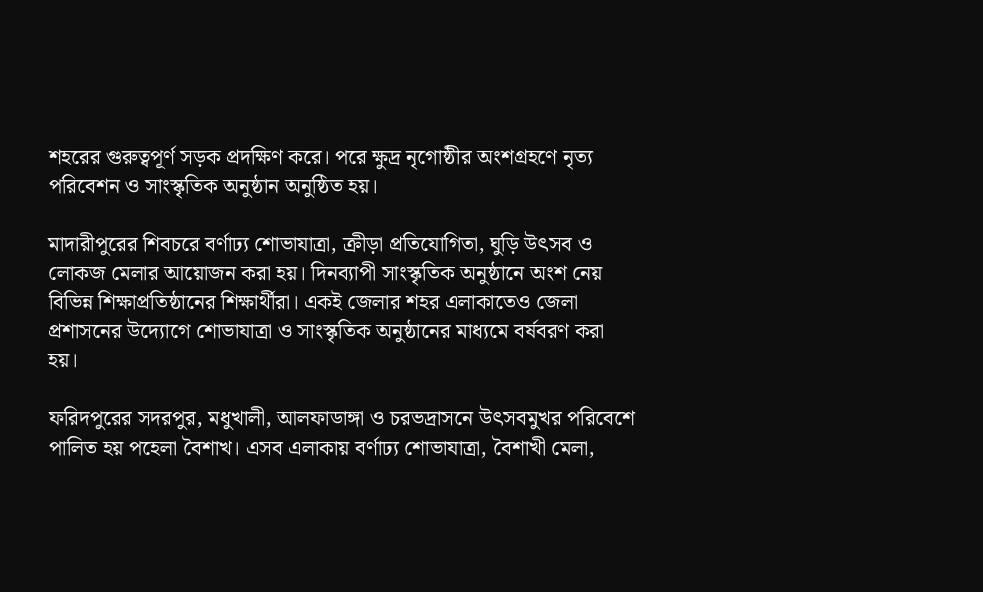শহরের গুরুত্বপূর্ণ সড়ক প্রদক্ষিণ করে। পরে ক্ষুদ্র নৃগোষ্ঠীর অংশগ্রহণে নৃত্য পরিবেশন ও সাংস্কৃতিক অনুষ্ঠান অনুষ্ঠিত হয়।

মাদারীপুরের শিবচরে বর্ণাঢ্য শোভাযাত্রা, ক্রীড়া প্রতিযোগিতা, ঘুড়ি উৎসব ও লোকজ মেলার আয়োজন করা হয়। দিনব্যাপী সাংস্কৃতিক অনুষ্ঠানে অংশ নেয় বিভিন্ন শিক্ষাপ্রতিষ্ঠানের শিক্ষার্থীরা। একই জেলার শহর এলাকাতেও জেলা প্রশাসনের উদ্যোগে শোভাযাত্রা ও সাংস্কৃতিক অনুষ্ঠানের মাধ্যমে বর্ষবরণ করা হয়।

ফরিদপুরের সদরপুর, মধুখালী, আলফাডাঙ্গা ও চরভদ্রাসনে উৎসবমুখর পরিবেশে পালিত হয় পহেলা বৈশাখ। এসব এলাকায় বর্ণাঢ্য শোভাযাত্রা, বৈশাখী মেলা,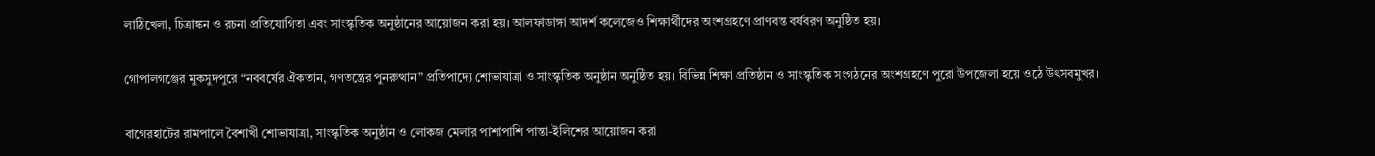লাঠিখেলা, চিত্রাঙ্কন ও রচনা প্রতিযোগিতা এবং সাংস্কৃতিক অনুষ্ঠানের আয়োজন করা হয়। আলফাডাঙ্গা আদর্শ কলেজেও শিক্ষার্থীদের অংশগ্রহণে প্রাণবন্ত বর্ষবরণ অনুষ্ঠিত হয়।

গোপালগঞ্জের মুকসুদপুরে “নববর্ষের ঐকতান, গণতন্ত্রের পুনরুত্থান” প্রতিপাদ্যে শোভাযাত্রা ও সাংস্কৃতিক অনুষ্ঠান অনুষ্ঠিত হয়। বিভিন্ন শিক্ষা প্রতিষ্ঠান ও সাংস্কৃতিক সংগঠনের অংশগ্রহণে পুরো উপজেলা হয়ে ওঠে উৎসবমুখর।

বাগেরহাটের রামপালে বৈশাখী শোভাযাত্রা, সাংস্কৃতিক অনুষ্ঠান ও লোকজ মেলার পাশাপাশি পান্তা-ইলিশের আয়োজন করা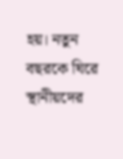হয়। নতুন বছরকে ঘিরে স্থানীয়দের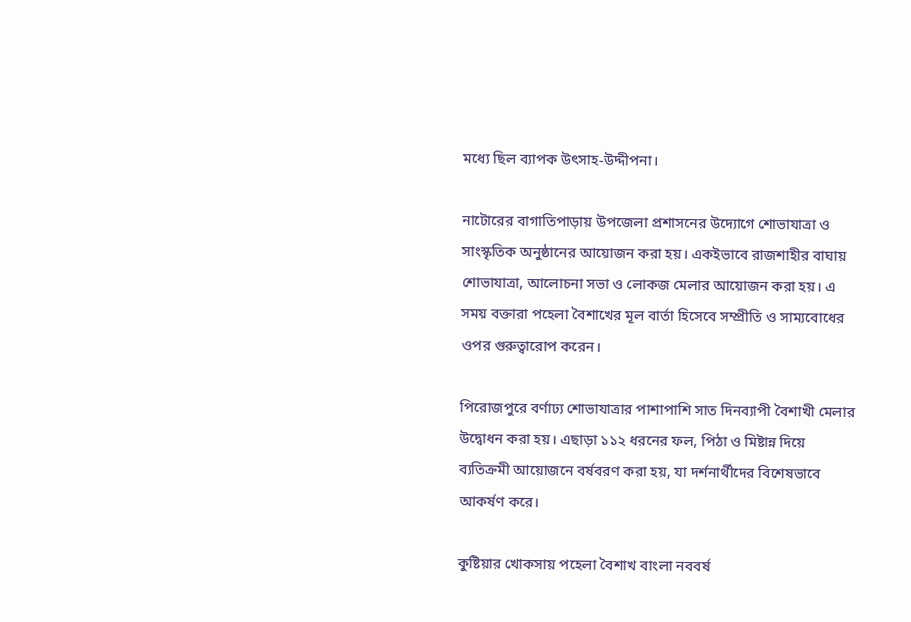মধ্যে ছিল ব্যাপক উৎসাহ-উদ্দীপনা।

নাটোরের বাগাতিপাড়ায় উপজেলা প্রশাসনের উদ্যোগে শোভাযাত্রা ও সাংস্কৃতিক অনুষ্ঠানের আয়োজন করা হয়। একইভাবে রাজশাহীর বাঘায় শোভাযাত্রা, আলোচনা সভা ও লোকজ মেলার আয়োজন করা হয়। এ সময় বক্তারা পহেলা বৈশাখের মূল বার্তা হিসেবে সম্প্রীতি ও সাম্যবোধের ওপর গুরুত্বারোপ করেন।

পিরোজপুরে বর্ণাঢ্য শোভাযাত্রার পাশাপাশি সাত দিনব্যাপী বৈশাখী মেলার উদ্বোধন করা হয়। এছাড়া ১১২ ধরনের ফল, পিঠা ও মিষ্টান্ন দিয়ে ব্যতিক্রমী আয়োজনে বর্ষবরণ করা হয়, যা দর্শনার্থীদের বিশেষভাবে আকর্ষণ করে।

কুষ্টিয়ার খোকসায় পহেলা বৈশাখ বাংলা নববর্ষ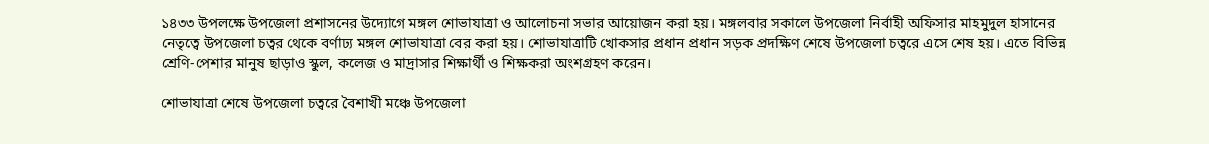১৪৩৩ উপলক্ষে উপজেলা প্রশাসনের উদ্যোগে মঙ্গল শোভাযাত্রা ও আলোচনা সভার আয়োজন করা হয়। মঙ্গলবার সকালে উপজেলা নির্বাহী অফিসার মাহমুদুল হাসানের নেতৃত্বে উপজেলা চত্বর থেকে বর্ণাঢ্য মঙ্গল শোভাযাত্রা বের করা হয়। শোভাযাত্রাটি খোকসার প্রধান প্রধান সড়ক প্রদক্ষিণ শেষে উপজেলা চত্বরে এসে শেষ হয়। এতে বিভিন্ন শ্রেণি-পেশার মানুষ ছাড়াও স্কুল, কলেজ ও মাদ্রাসার শিক্ষার্থী ও শিক্ষকরা অংশগ্রহণ করেন।

শোভাযাত্রা শেষে উপজেলা চত্বরে বৈশাখী মঞ্চে উপজেলা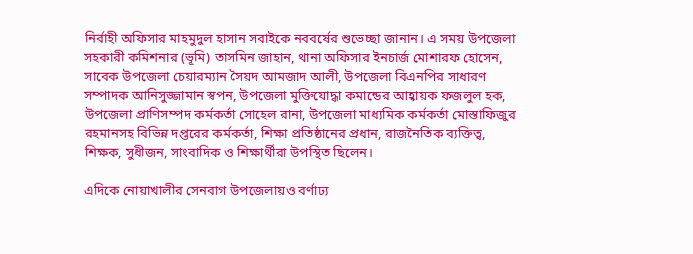নির্বাহী অফিসার মাহমুদুল হাসান সবাইকে নববর্ষের শুভেচ্ছা জানান। এ সময় উপজেলা সহকারী কমিশনার (ভূমি) তাসমিন জাহান, থানা অফিসার ইনচার্জ মোশারফ হোসেন, সাবেক উপজেলা চেয়ারম্যান সৈয়দ আমজাদ আলী, উপজেলা বিএনপির সাধারণ সম্পাদক আনিসুজ্জামান স্বপন, উপজেলা মুক্তিযোদ্ধা কমান্ডের আহ্বায়ক ফজলুল হক, উপজেলা প্রাণিসম্পদ কর্মকর্তা সোহেল রানা, উপজেলা মাধ্যমিক কর্মকর্তা মোস্তাফিজুর রহমানসহ বিভিন্ন দপ্তরের কর্মকর্তা, শিক্ষা প্রতিষ্ঠানের প্রধান, রাজনৈতিক ব্যক্তিত্ব, শিক্ষক, সুধীজন, সাংবাদিক ও শিক্ষার্থীরা উপস্থিত ছিলেন।

এদিকে নোয়াখালীর সেনবাগ উপজেলায়ও বর্ণাঢ্য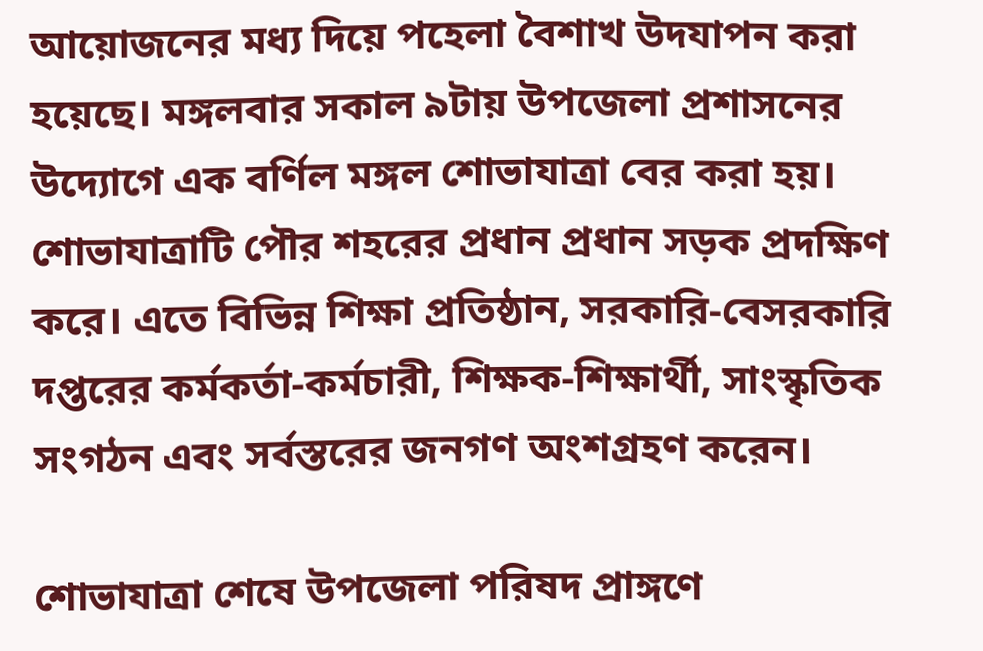আয়োজনের মধ্য দিয়ে পহেলা বৈশাখ উদযাপন করা হয়েছে। মঙ্গলবার সকাল ৯টায় উপজেলা প্রশাসনের উদ্যোগে এক বর্ণিল মঙ্গল শোভাযাত্রা বের করা হয়। শোভাযাত্রাটি পৌর শহরের প্রধান প্রধান সড়ক প্রদক্ষিণ করে। এতে বিভিন্ন শিক্ষা প্রতিষ্ঠান, সরকারি-বেসরকারি দপ্তরের কর্মকর্তা-কর্মচারী, শিক্ষক-শিক্ষার্থী, সাংস্কৃতিক সংগঠন এবং সর্বস্তরের জনগণ অংশগ্রহণ করেন।

শোভাযাত্রা শেষে উপজেলা পরিষদ প্রাঙ্গণে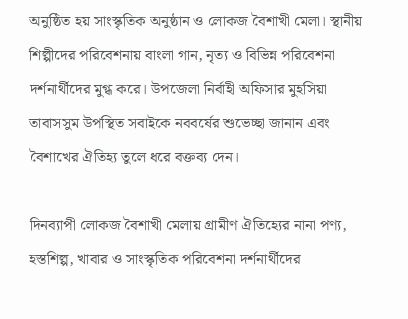অনুষ্ঠিত হয় সাংস্কৃতিক অনুষ্ঠান ও লোকজ বৈশাখী মেলা। স্থানীয় শিল্পীদের পরিবেশনায় বাংলা গান, নৃত্য ও বিভিন্ন পরিবেশনা দর্শনার্থীদের মুগ্ধ করে। উপজেলা নির্বাহী অফিসার মুহসিয়া তাবাসসুম উপস্থিত সবাইকে নববর্ষের শুভেচ্ছা জানান এবং বৈশাখের ঐতিহ্য তুলে ধরে বক্তব্য দেন।

দিনব্যাপী লোকজ বৈশাখী মেলায় গ্রামীণ ঐতিহ্যের নানা পণ্য, হস্তশিল্প, খাবার ও সাংস্কৃতিক পরিবেশনা দর্শনার্থীদের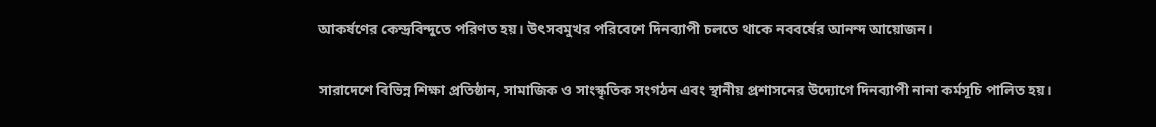আকর্ষণের কেন্দ্রবিন্দুতে পরিণত হয়। উৎসবমুখর পরিবেশে দিনব্যাপী চলতে থাকে নববর্ষের আনন্দ আয়োজন।

সারাদেশে বিভিন্ন শিক্ষা প্রতিষ্ঠান, সামাজিক ও সাংস্কৃতিক সংগঠন এবং স্থানীয় প্রশাসনের উদ্যোগে দিনব্যাপী নানা কর্মসূচি পালিত হয়।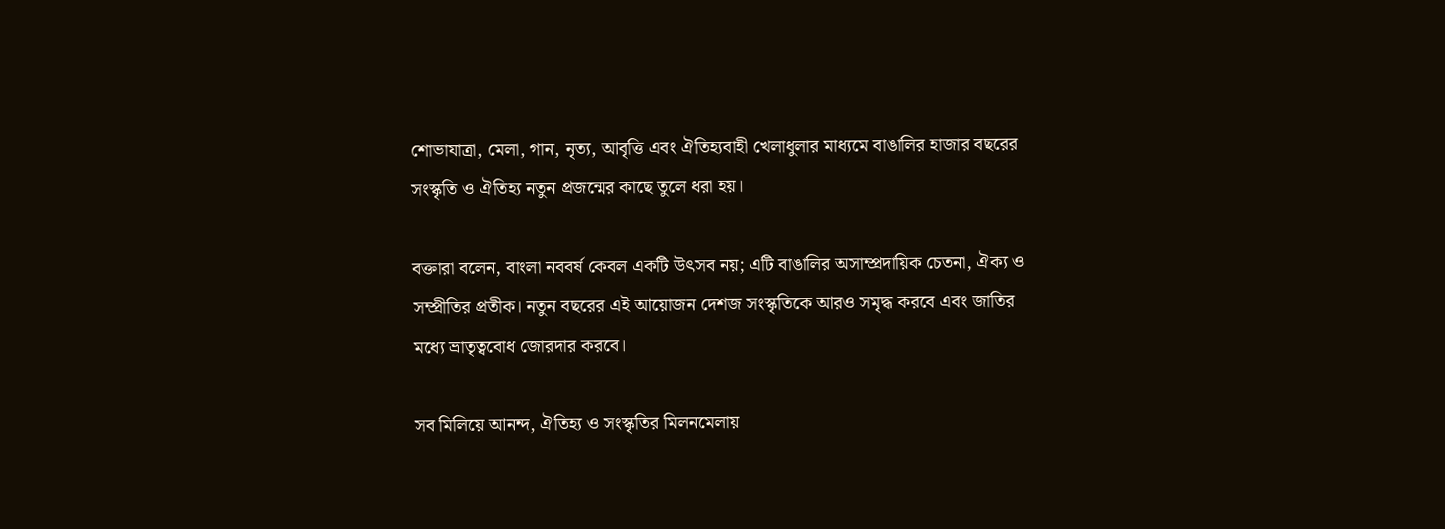শোভাযাত্রা, মেলা, গান, নৃত্য, আবৃত্তি এবং ঐতিহ্যবাহী খেলাধুলার মাধ্যমে বাঙালির হাজার বছরের সংস্কৃতি ও ঐতিহ্য নতুন প্রজন্মের কাছে তুলে ধরা হয়।

বক্তারা বলেন, বাংলা নববর্ষ কেবল একটি উৎসব নয়; এটি বাঙালির অসাম্প্রদায়িক চেতনা, ঐক্য ও সম্প্রীতির প্রতীক। নতুন বছরের এই আয়োজন দেশজ সংস্কৃতিকে আরও সমৃদ্ধ করবে এবং জাতির মধ্যে ভ্রাতৃত্ববোধ জোরদার করবে।

সব মিলিয়ে আনন্দ, ঐতিহ্য ও সংস্কৃতির মিলনমেলায়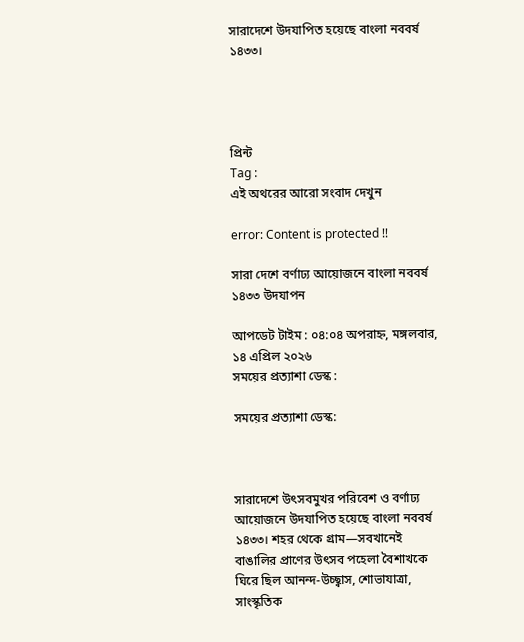সারাদেশে উদযাপিত হয়েছে বাংলা নববর্ষ ১৪৩৩।




প্রিন্ট
Tag :
এই অথরের আরো সংবাদ দেখুন

error: Content is protected !!

সারা দেশে বর্ণাঢ্য আয়োজনে বাংলা নববর্ষ ১৪৩৩ উদযাপন

আপডেট টাইম : ০৪:০৪ অপরাহ্ন, মঙ্গলবার, ১৪ এপ্রিল ২০২৬
সময়ের প্রত্যাশা ডেস্ক :

সময়ের প্রত্যাশা ডেস্ক:



সারাদেশে উৎসবমুখর পরিবেশ ও বর্ণাঢ্য আয়োজনে উদযাপিত হয়েছে বাংলা নববর্ষ ১৪৩৩। শহর থেকে গ্রাম—সবখানেই বাঙালির প্রাণের উৎসব পহেলা বৈশাখকে ঘিরে ছিল আনন্দ-উচ্ছ্বাস, শোভাযাত্রা, সাংস্কৃতিক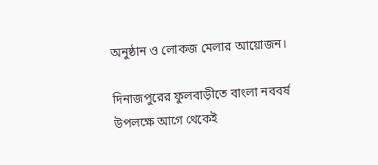অনুষ্ঠান ও লোকজ মেলার আয়োজন।

দিনাজপুরের ফুলবাড়ীতে বাংলা নববর্ষ উপলক্ষে আগে থেকেই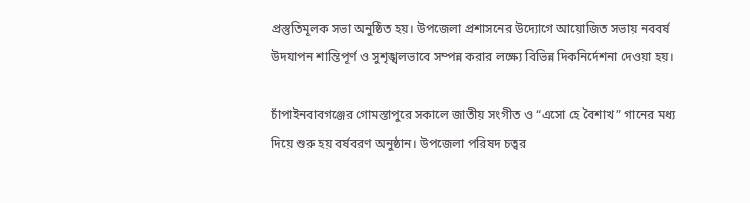প্রস্তুতিমূলক সভা অনুষ্ঠিত হয়। উপজেলা প্রশাসনের উদ্যোগে আয়োজিত সভায় নববর্ষ উদযাপন শান্তিপূর্ণ ও সুশৃঙ্খলভাবে সম্পন্ন করার লক্ষ্যে বিভিন্ন দিকনির্দেশনা দেওয়া হয়।

চাঁপাইনবাবগঞ্জের গোমস্তাপুরে সকালে জাতীয় সংগীত ও “এসো হে বৈশাখ” গানের মধ্য দিয়ে শুরু হয় বর্ষবরণ অনুষ্ঠান। উপজেলা পরিষদ চত্বর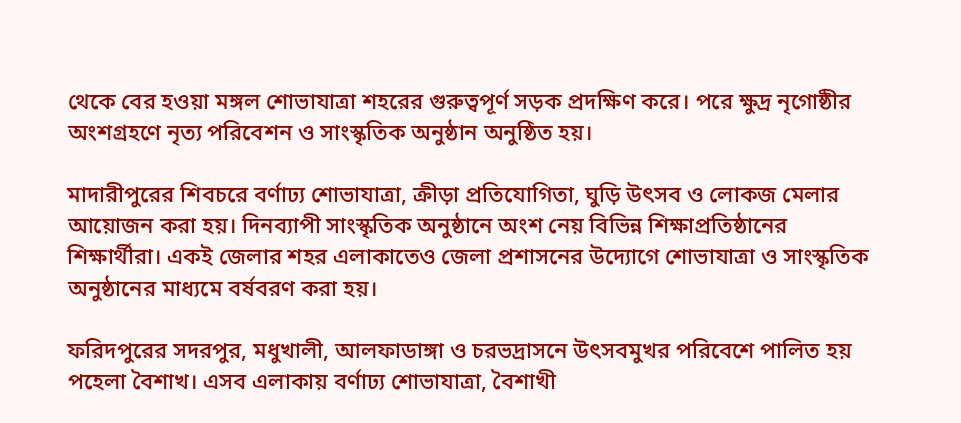থেকে বের হওয়া মঙ্গল শোভাযাত্রা শহরের গুরুত্বপূর্ণ সড়ক প্রদক্ষিণ করে। পরে ক্ষুদ্র নৃগোষ্ঠীর অংশগ্রহণে নৃত্য পরিবেশন ও সাংস্কৃতিক অনুষ্ঠান অনুষ্ঠিত হয়।

মাদারীপুরের শিবচরে বর্ণাঢ্য শোভাযাত্রা, ক্রীড়া প্রতিযোগিতা, ঘুড়ি উৎসব ও লোকজ মেলার আয়োজন করা হয়। দিনব্যাপী সাংস্কৃতিক অনুষ্ঠানে অংশ নেয় বিভিন্ন শিক্ষাপ্রতিষ্ঠানের শিক্ষার্থীরা। একই জেলার শহর এলাকাতেও জেলা প্রশাসনের উদ্যোগে শোভাযাত্রা ও সাংস্কৃতিক অনুষ্ঠানের মাধ্যমে বর্ষবরণ করা হয়।

ফরিদপুরের সদরপুর, মধুখালী, আলফাডাঙ্গা ও চরভদ্রাসনে উৎসবমুখর পরিবেশে পালিত হয় পহেলা বৈশাখ। এসব এলাকায় বর্ণাঢ্য শোভাযাত্রা, বৈশাখী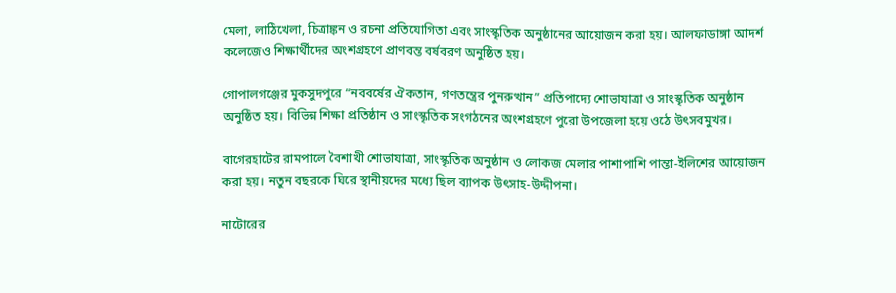মেলা, লাঠিখেলা, চিত্রাঙ্কন ও রচনা প্রতিযোগিতা এবং সাংস্কৃতিক অনুষ্ঠানের আয়োজন করা হয়। আলফাডাঙ্গা আদর্শ কলেজেও শিক্ষার্থীদের অংশগ্রহণে প্রাণবন্ত বর্ষবরণ অনুষ্ঠিত হয়।

গোপালগঞ্জের মুকসুদপুরে “নববর্ষের ঐকতান, গণতন্ত্রের পুনরুত্থান” প্রতিপাদ্যে শোভাযাত্রা ও সাংস্কৃতিক অনুষ্ঠান অনুষ্ঠিত হয়। বিভিন্ন শিক্ষা প্রতিষ্ঠান ও সাংস্কৃতিক সংগঠনের অংশগ্রহণে পুরো উপজেলা হয়ে ওঠে উৎসবমুখর।

বাগেরহাটের রামপালে বৈশাখী শোভাযাত্রা, সাংস্কৃতিক অনুষ্ঠান ও লোকজ মেলার পাশাপাশি পান্তা-ইলিশের আয়োজন করা হয়। নতুন বছরকে ঘিরে স্থানীয়দের মধ্যে ছিল ব্যাপক উৎসাহ-উদ্দীপনা।

নাটোরের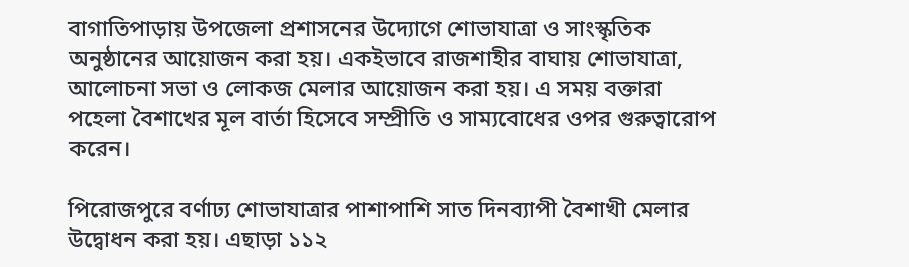বাগাতিপাড়ায় উপজেলা প্রশাসনের উদ্যোগে শোভাযাত্রা ও সাংস্কৃতিক অনুষ্ঠানের আয়োজন করা হয়। একইভাবে রাজশাহীর বাঘায় শোভাযাত্রা, আলোচনা সভা ও লোকজ মেলার আয়োজন করা হয়। এ সময় বক্তারা পহেলা বৈশাখের মূল বার্তা হিসেবে সম্প্রীতি ও সাম্যবোধের ওপর গুরুত্বারোপ করেন।

পিরোজপুরে বর্ণাঢ্য শোভাযাত্রার পাশাপাশি সাত দিনব্যাপী বৈশাখী মেলার উদ্বোধন করা হয়। এছাড়া ১১২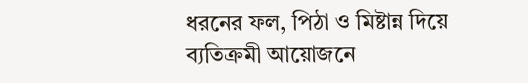ধরনের ফল, পিঠা ও মিষ্টান্ন দিয়ে ব্যতিক্রমী আয়োজনে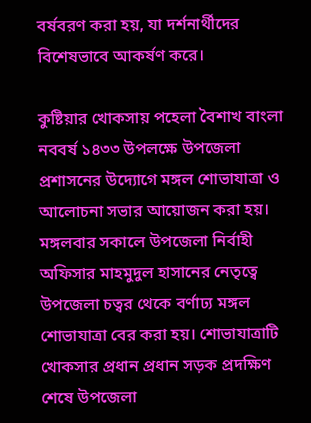বর্ষবরণ করা হয়, যা দর্শনার্থীদের বিশেষভাবে আকর্ষণ করে।

কুষ্টিয়ার খোকসায় পহেলা বৈশাখ বাংলা নববর্ষ ১৪৩৩ উপলক্ষে উপজেলা প্রশাসনের উদ্যোগে মঙ্গল শোভাযাত্রা ও আলোচনা সভার আয়োজন করা হয়। মঙ্গলবার সকালে উপজেলা নির্বাহী অফিসার মাহমুদুল হাসানের নেতৃত্বে উপজেলা চত্বর থেকে বর্ণাঢ্য মঙ্গল শোভাযাত্রা বের করা হয়। শোভাযাত্রাটি খোকসার প্রধান প্রধান সড়ক প্রদক্ষিণ শেষে উপজেলা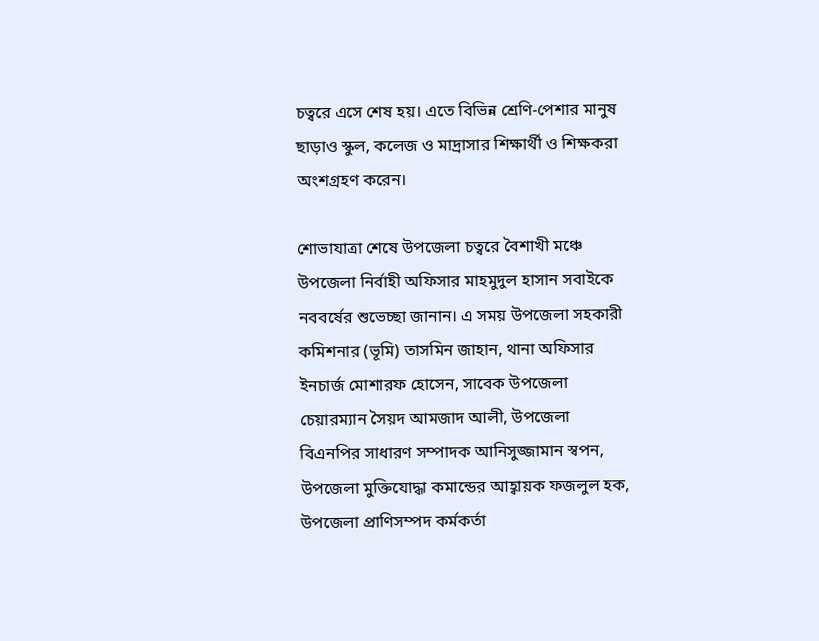চত্বরে এসে শেষ হয়। এতে বিভিন্ন শ্রেণি-পেশার মানুষ ছাড়াও স্কুল, কলেজ ও মাদ্রাসার শিক্ষার্থী ও শিক্ষকরা অংশগ্রহণ করেন।

শোভাযাত্রা শেষে উপজেলা চত্বরে বৈশাখী মঞ্চে উপজেলা নির্বাহী অফিসার মাহমুদুল হাসান সবাইকে নববর্ষের শুভেচ্ছা জানান। এ সময় উপজেলা সহকারী কমিশনার (ভূমি) তাসমিন জাহান, থানা অফিসার ইনচার্জ মোশারফ হোসেন, সাবেক উপজেলা চেয়ারম্যান সৈয়দ আমজাদ আলী, উপজেলা বিএনপির সাধারণ সম্পাদক আনিসুজ্জামান স্বপন, উপজেলা মুক্তিযোদ্ধা কমান্ডের আহ্বায়ক ফজলুল হক, উপজেলা প্রাণিসম্পদ কর্মকর্তা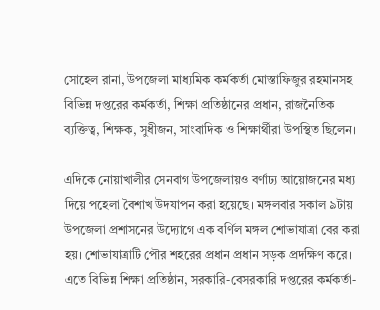সোহেল রানা, উপজেলা মাধ্যমিক কর্মকর্তা মোস্তাফিজুর রহমানসহ বিভিন্ন দপ্তরের কর্মকর্তা, শিক্ষা প্রতিষ্ঠানের প্রধান, রাজনৈতিক ব্যক্তিত্ব, শিক্ষক, সুধীজন, সাংবাদিক ও শিক্ষার্থীরা উপস্থিত ছিলেন।

এদিকে নোয়াখালীর সেনবাগ উপজেলায়ও বর্ণাঢ্য আয়োজনের মধ্য দিয়ে পহেলা বৈশাখ উদযাপন করা হয়েছে। মঙ্গলবার সকাল ৯টায় উপজেলা প্রশাসনের উদ্যোগে এক বর্ণিল মঙ্গল শোভাযাত্রা বের করা হয়। শোভাযাত্রাটি পৌর শহরের প্রধান প্রধান সড়ক প্রদক্ষিণ করে। এতে বিভিন্ন শিক্ষা প্রতিষ্ঠান, সরকারি-বেসরকারি দপ্তরের কর্মকর্তা-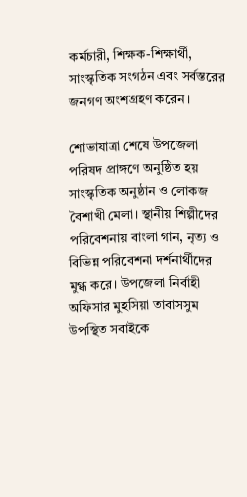কর্মচারী, শিক্ষক-শিক্ষার্থী, সাংস্কৃতিক সংগঠন এবং সর্বস্তরের জনগণ অংশগ্রহণ করেন।

শোভাযাত্রা শেষে উপজেলা পরিষদ প্রাঙ্গণে অনুষ্ঠিত হয় সাংস্কৃতিক অনুষ্ঠান ও লোকজ বৈশাখী মেলা। স্থানীয় শিল্পীদের পরিবেশনায় বাংলা গান, নৃত্য ও বিভিন্ন পরিবেশনা দর্শনার্থীদের মুগ্ধ করে। উপজেলা নির্বাহী অফিসার মুহসিয়া তাবাসসুম উপস্থিত সবাইকে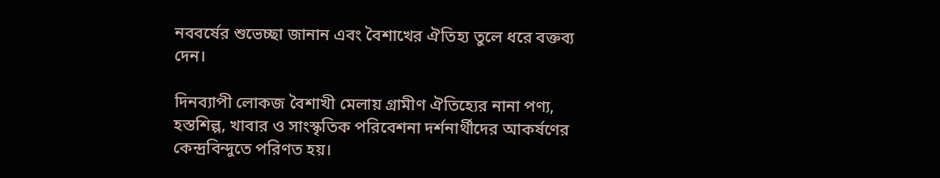নববর্ষের শুভেচ্ছা জানান এবং বৈশাখের ঐতিহ্য তুলে ধরে বক্তব্য দেন।

দিনব্যাপী লোকজ বৈশাখী মেলায় গ্রামীণ ঐতিহ্যের নানা পণ্য, হস্তশিল্প, খাবার ও সাংস্কৃতিক পরিবেশনা দর্শনার্থীদের আকর্ষণের কেন্দ্রবিন্দুতে পরিণত হয়।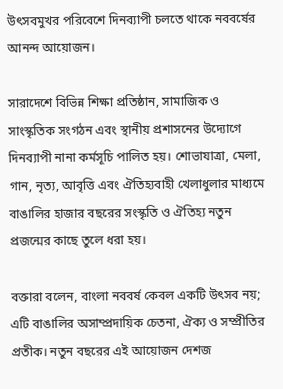উৎসবমুখর পরিবেশে দিনব্যাপী চলতে থাকে নববর্ষের আনন্দ আয়োজন।

সারাদেশে বিভিন্ন শিক্ষা প্রতিষ্ঠান, সামাজিক ও সাংস্কৃতিক সংগঠন এবং স্থানীয় প্রশাসনের উদ্যোগে দিনব্যাপী নানা কর্মসূচি পালিত হয়। শোভাযাত্রা, মেলা, গান, নৃত্য, আবৃত্তি এবং ঐতিহ্যবাহী খেলাধুলার মাধ্যমে বাঙালির হাজার বছরের সংস্কৃতি ও ঐতিহ্য নতুন প্রজন্মের কাছে তুলে ধরা হয়।

বক্তারা বলেন, বাংলা নববর্ষ কেবল একটি উৎসব নয়; এটি বাঙালির অসাম্প্রদায়িক চেতনা, ঐক্য ও সম্প্রীতির প্রতীক। নতুন বছরের এই আয়োজন দেশজ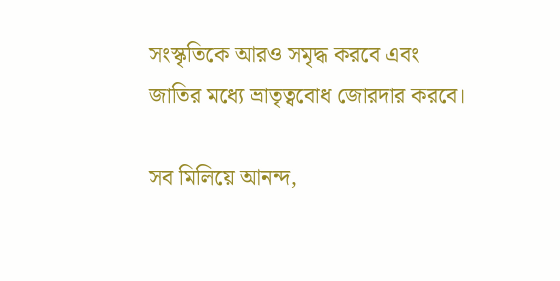সংস্কৃতিকে আরও সমৃদ্ধ করবে এবং জাতির মধ্যে ভ্রাতৃত্ববোধ জোরদার করবে।

সব মিলিয়ে আনন্দ,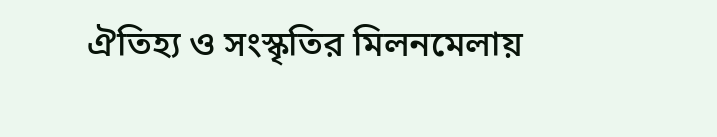ঐতিহ্য ও সংস্কৃতির মিলনমেলায়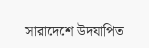সারাদেশে উদযাপিত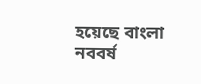হয়েছে বাংলা নববর্ষ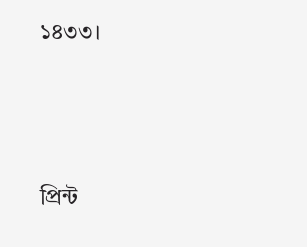১৪৩৩।




প্রিন্ট